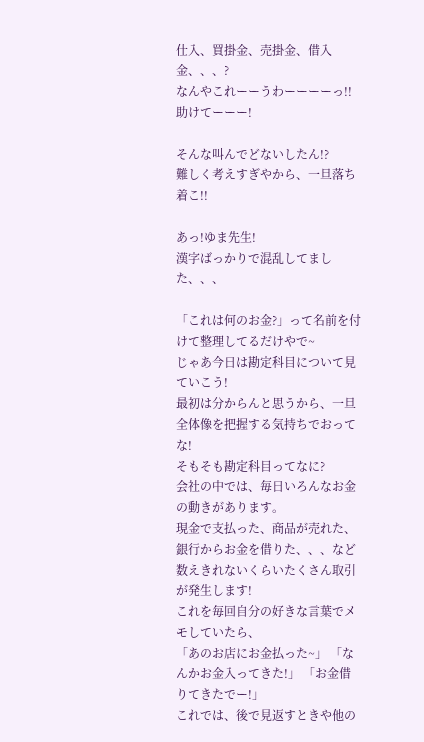仕入、買掛金、売掛金、借入金、、、?
なんやこれーーうわーーーーっ!!助けてーーー!

そんな叫んでどないしたん!?
難しく考えすぎやから、一旦落ち着こ!!

あっ!ゆま先生!
漢字ばっかりで混乱してました、、、

「これは何のお金?」って名前を付けて整理してるだけやで~
じゃあ今日は勘定科目について見ていこう!
最初は分からんと思うから、一旦全体像を把握する気持ちでおってな!
そもそも勘定科目ってなに?
会社の中では、毎日いろんなお金の動きがあります。
現金で支払った、商品が売れた、銀行からお金を借りた、、、など
数えきれないくらいたくさん取引が発生します!
これを毎回自分の好きな言葉でメモしていたら、
「あのお店にお金払った~」 「なんかお金入ってきた!」 「お金借りてきたでー!」
これでは、後で見返すときや他の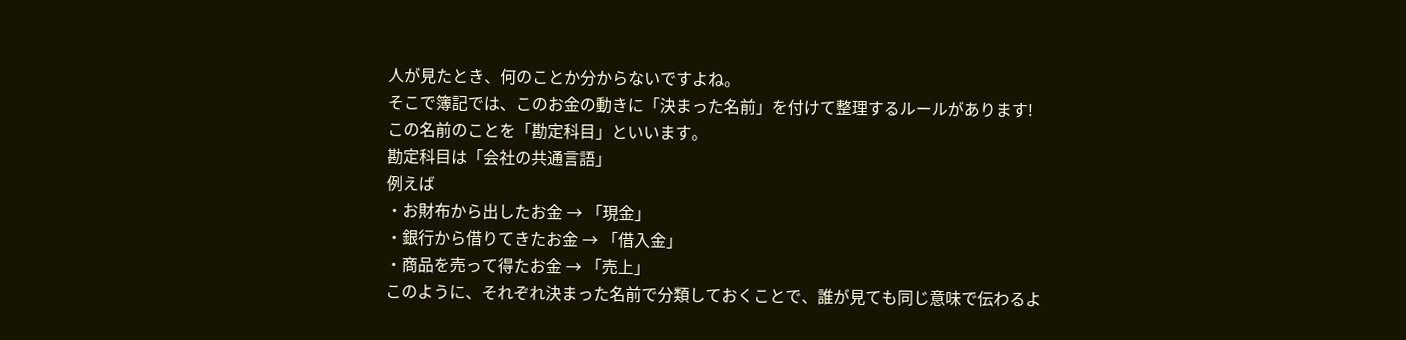人が見たとき、何のことか分からないですよね。
そこで簿記では、このお金の動きに「決まった名前」を付けて整理するルールがあります!
この名前のことを「勘定科目」といいます。
勘定科目は「会社の共通言語」
例えば
・お財布から出したお金 → 「現金」
・銀行から借りてきたお金 → 「借入金」
・商品を売って得たお金 → 「売上」
このように、それぞれ決まった名前で分類しておくことで、誰が見ても同じ意味で伝わるよ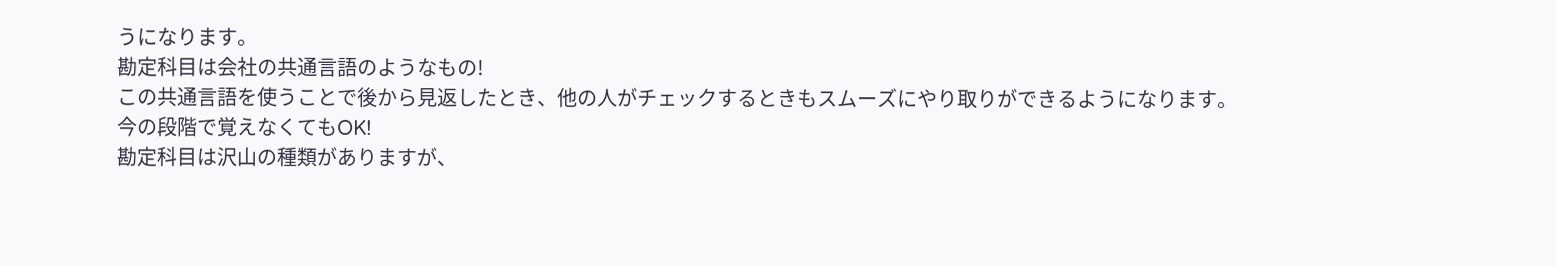うになります。
勘定科目は会社の共通言語のようなもの!
この共通言語を使うことで後から見返したとき、他の人がチェックするときもスムーズにやり取りができるようになります。
今の段階で覚えなくてもOK!
勘定科目は沢山の種類がありますが、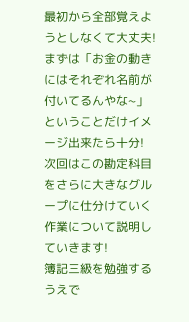最初から全部覚えようとしなくて大丈夫!
まずは「お金の動きにはそれぞれ名前が付いてるんやな~」ということだけイメージ出来たら十分!
次回はこの勘定科目をさらに大きなグループに仕分けていく作業について説明していきます!
簿記三級を勉強するうえで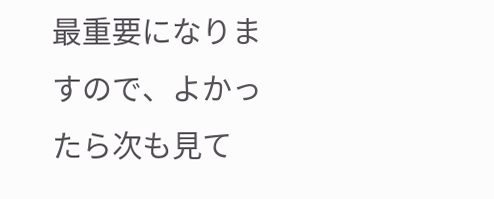最重要になりますので、よかったら次も見て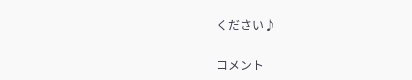ください♪

コメント